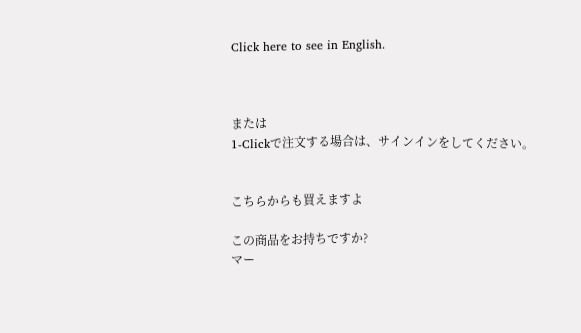Click here to see in English.



または
1-Clickで注文する場合は、サインインをしてください。


こちらからも買えますよ

この商品をお持ちですか?
マー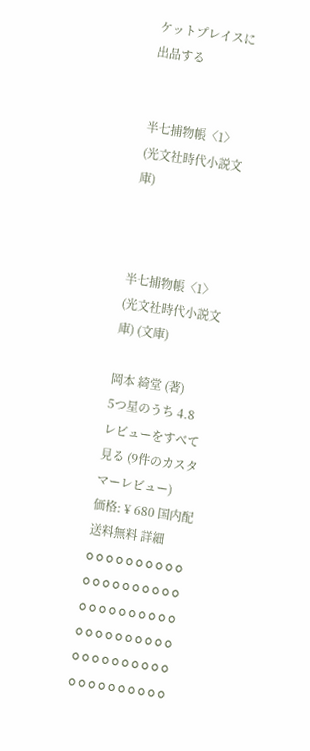ケットプレイスに出品する


半七捕物帳〈1〉 (光文社時代小説文庫)



半七捕物帳〈1〉 (光文社時代小説文庫) (文庫)

岡本 綺堂 (著)
5つ星のうち 4.8  レビューをすべて見る (9件のカスタマーレビュー)
価格: ¥ 680 国内配送料無料 詳細
o o o o o o o o o o o o o o o o o o o o o o o o o o o o o o o o o o o o o o o o o o o o o o o o o o o o o o o o o o o o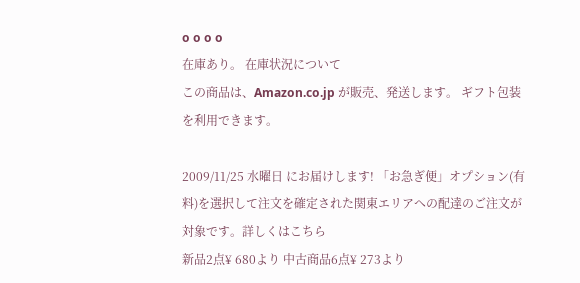o o o o
在庫あり。 在庫状況について
この商品は、Amazon.co.jp が販売、発送します。 ギフト包装を利用できます。

2009/11/25 水曜日 にお届けします! 「お急ぎ便」オプション(有料)を選択して注文を確定された関東エリアへの配達のご注文が対象です。詳しくはこちら
新品2点¥ 680より 中古商品6点¥ 273より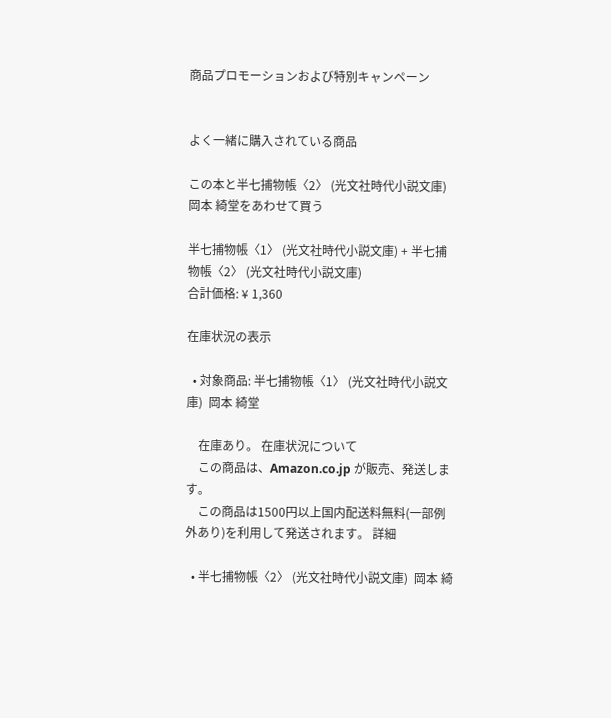商品プロモーションおよび特別キャンペーン


よく一緒に購入されている商品

この本と半七捕物帳〈2〉 (光文社時代小説文庫)  岡本 綺堂をあわせて買う

半七捕物帳〈1〉 (光文社時代小説文庫) + 半七捕物帳〈2〉 (光文社時代小説文庫)
合計価格: ¥ 1,360

在庫状況の表示

  • 対象商品: 半七捕物帳〈1〉 (光文社時代小説文庫)  岡本 綺堂

    在庫あり。 在庫状況について
    この商品は、Amazon.co.jp が販売、発送します。
    この商品は1500円以上国内配送料無料(一部例外あり)を利用して発送されます。 詳細

  • 半七捕物帳〈2〉 (光文社時代小説文庫)  岡本 綺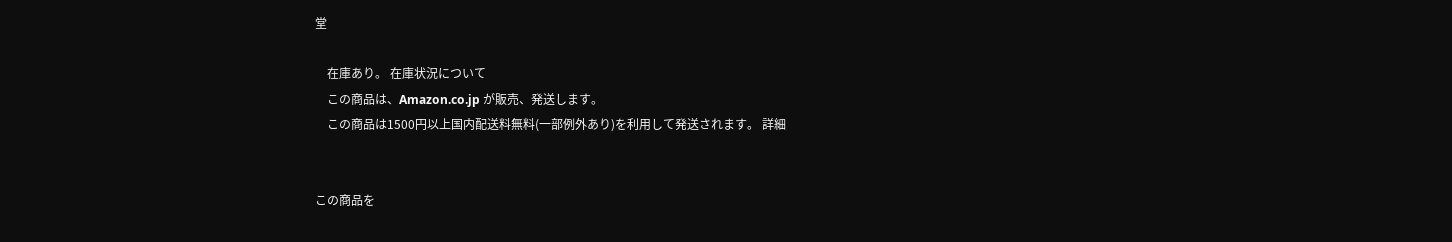堂

    在庫あり。 在庫状況について
    この商品は、Amazon.co.jp が販売、発送します。
    この商品は1500円以上国内配送料無料(一部例外あり)を利用して発送されます。 詳細


この商品を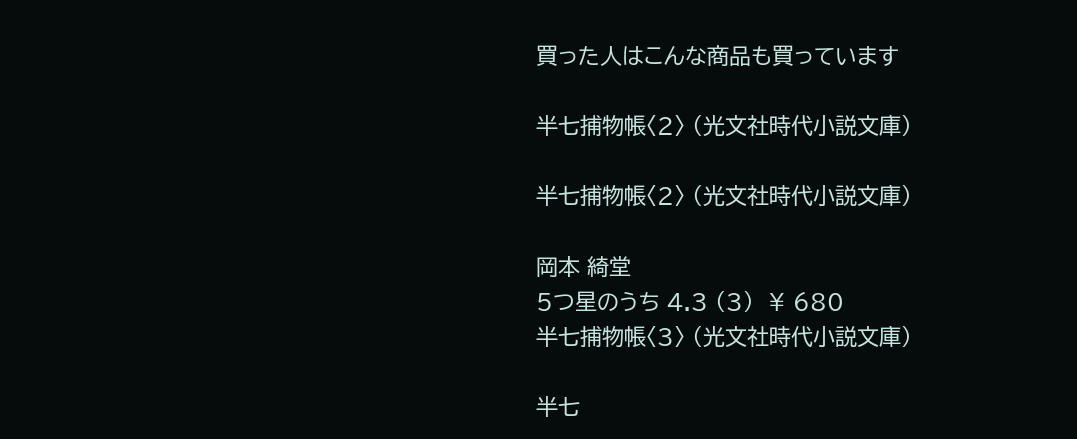買った人はこんな商品も買っています

半七捕物帳〈2〉 (光文社時代小説文庫)

半七捕物帳〈2〉 (光文社時代小説文庫)

岡本 綺堂
5つ星のうち 4.3 (3)  ¥ 680
半七捕物帳〈3〉 (光文社時代小説文庫)

半七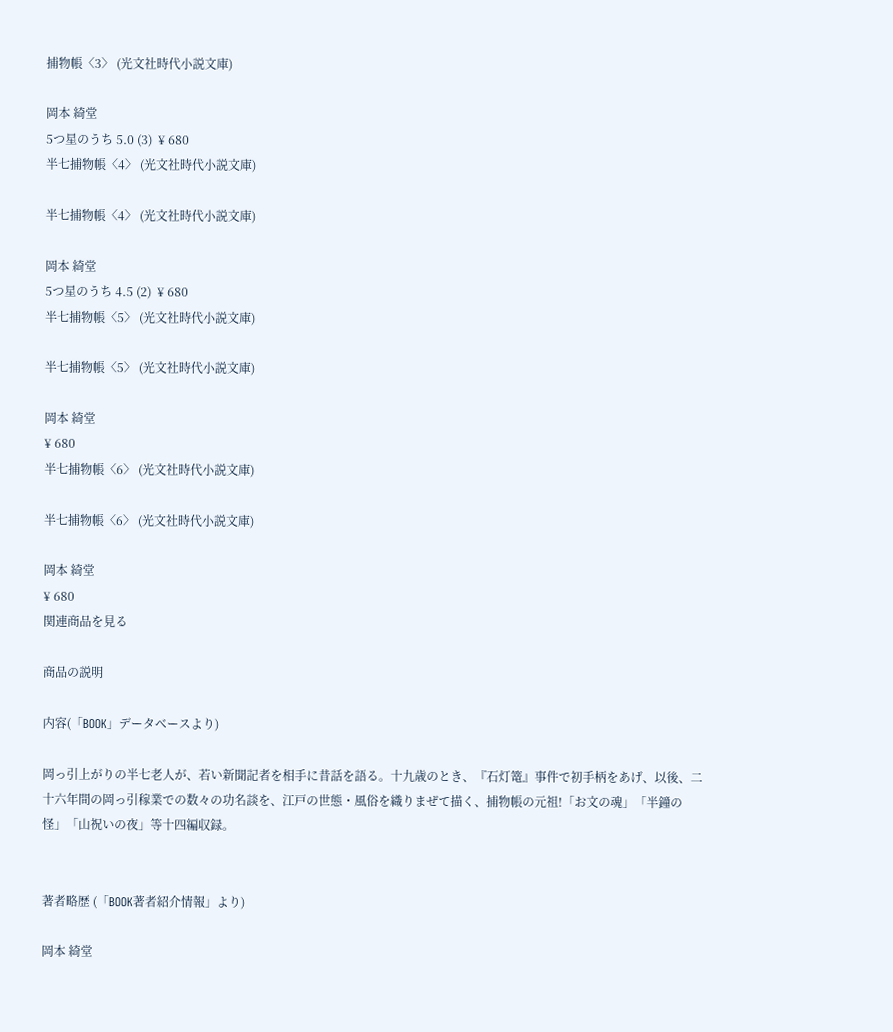捕物帳〈3〉 (光文社時代小説文庫)

岡本 綺堂
5つ星のうち 5.0 (3)  ¥ 680
半七捕物帳〈4〉 (光文社時代小説文庫)

半七捕物帳〈4〉 (光文社時代小説文庫)

岡本 綺堂
5つ星のうち 4.5 (2)  ¥ 680
半七捕物帳〈5〉 (光文社時代小説文庫)

半七捕物帳〈5〉 (光文社時代小説文庫)

岡本 綺堂
¥ 680
半七捕物帳〈6〉 (光文社時代小説文庫)

半七捕物帳〈6〉 (光文社時代小説文庫)

岡本 綺堂
¥ 680
関連商品を見る

商品の説明

内容(「BOOK」データベースより)

岡っ引上がりの半七老人が、若い新聞記者を相手に昔話を語る。十九歳のとき、『石灯篭』事件で初手柄をあげ、以後、二十六年間の岡っ引稼業での数々の功名談を、江戸の世態・風俗を織りまぜて描く、捕物帳の元祖!「お文の魂」「半鐘の怪」「山祝いの夜」等十四編収録。


著者略歴 (「BOOK著者紹介情報」より)

岡本 綺堂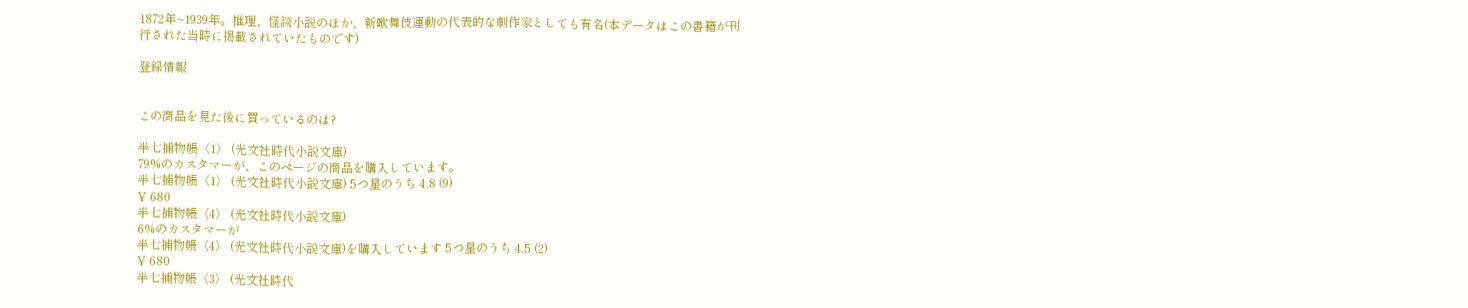1872年~1939年。推理、怪談小説のほか、新歌舞伎運動の代表的な劇作家としても有名(本データはこの書籍が刊行された当時に掲載されていたものです)

登録情報


この商品を見た後に買っているのは?

半七捕物帳〈1〉 (光文社時代小説文庫)
79%のカスタマーが、このページの商品を購入しています。
半七捕物帳〈1〉 (光文社時代小説文庫) 5つ星のうち 4.8 (9)
¥ 680
半七捕物帳〈4〉 (光文社時代小説文庫)
6%のカスタマーが
半七捕物帳〈4〉 (光文社時代小説文庫)を購入しています 5つ星のうち 4.5 (2)
¥ 680
半七捕物帳〈3〉 (光文社時代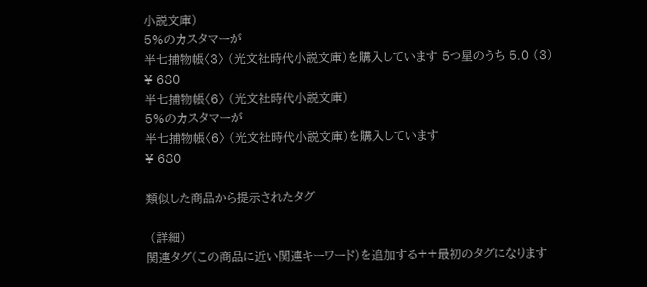小説文庫)
5%のカスタマーが
半七捕物帳〈3〉 (光文社時代小説文庫)を購入しています 5つ星のうち 5.0 (3)
¥ 680
半七捕物帳〈6〉 (光文社時代小説文庫)
5%のカスタマーが
半七捕物帳〈6〉 (光文社時代小説文庫)を購入しています
¥ 680

類似した商品から提示されたタグ

 (詳細)
関連タグ(この商品に近い関連キーワード)を追加する++最初のタグになります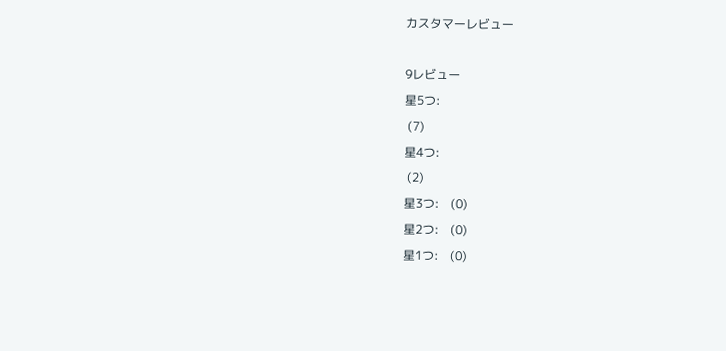カスタマーレビュー

9レビュー
星5つ:
 (7)
星4つ:
 (2)
星3つ:    (0)
星2つ:    (0)
星1つ:    (0)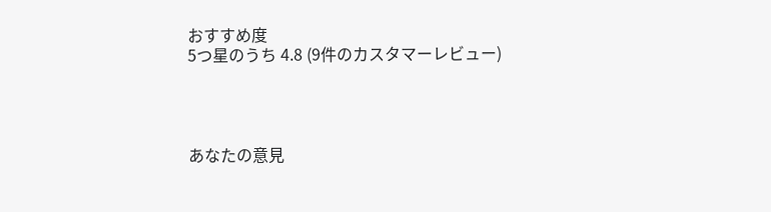おすすめ度
5つ星のうち 4.8 (9件のカスタマーレビュー)




あなたの意見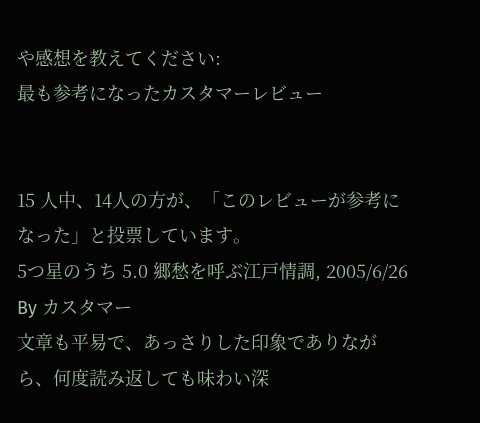や感想を教えてください:
最も参考になったカスタマーレビュー


15 人中、14人の方が、「このレビューが参考になった」と投票しています。
5つ星のうち 5.0 郷愁を呼ぶ江戸情調, 2005/6/26
By カスタマー
文章も平易で、あっさりした印象でありながら、何度読み返しても味わい深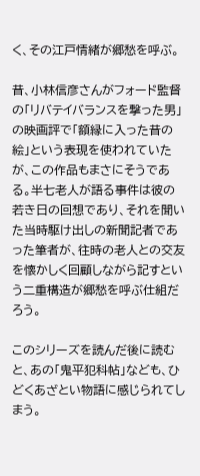く、その江戸情緒が郷愁を呼ぶ。

昔、小林信彦さんがフォード監督の「リバテイバランスを撃った男」の映画評で「額縁に入った昔の絵」という表現を使われていたが、この作品もまさにそうである。半七老人が語る事件は彼の若き日の回想であり、それを聞いた当時駆け出しの新聞記者であった筆者が、往時の老人との交友を懐かしく回顧しながら記すという二重構造が郷愁を呼ぶ仕組だろう。

このシリーズを読んだ後に読むと、あの「鬼平犯科帖」なども、ひどくあざとい物語に感じられてしまう。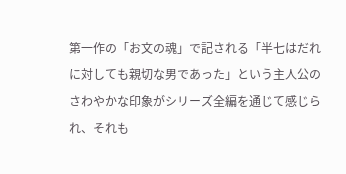第一作の「お文の魂」で記される「半七はだれに対しても親切な男であった」という主人公のさわやかな印象がシリーズ全編を通じて感じられ、それも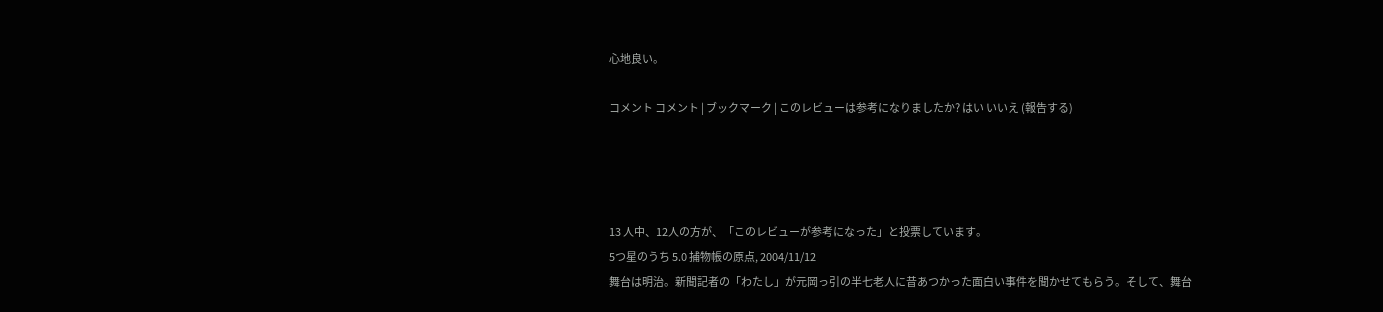心地良い。

コメント コメント | ブックマーク | このレビューは参考になりましたか? はい いいえ (報告する)




13 人中、12人の方が、「このレビューが参考になった」と投票しています。
5つ星のうち 5.0 捕物帳の原点, 2004/11/12
舞台は明治。新聞記者の「わたし」が元岡っ引の半七老人に昔あつかった面白い事件を聞かせてもらう。そして、舞台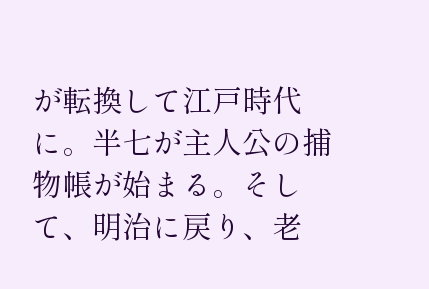が転換して江戸時代に。半七が主人公の捕物帳が始まる。そして、明治に戻り、老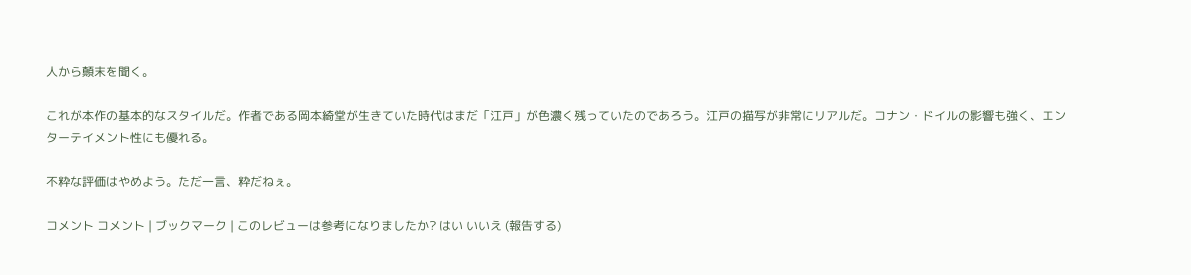人から顛末を聞く。

これが本作の基本的なスタイルだ。作者である岡本綺堂が生きていた時代はまだ「江戸」が色濃く残っていたのであろう。江戸の描写が非常にリアルだ。コナン・ドイルの影響も強く、エンターテイメント性にも優れる。

不粋な評価はやめよう。ただ一言、粋だねぇ。

コメント コメント | ブックマーク | このレビューは参考になりましたか? はい いいえ (報告する)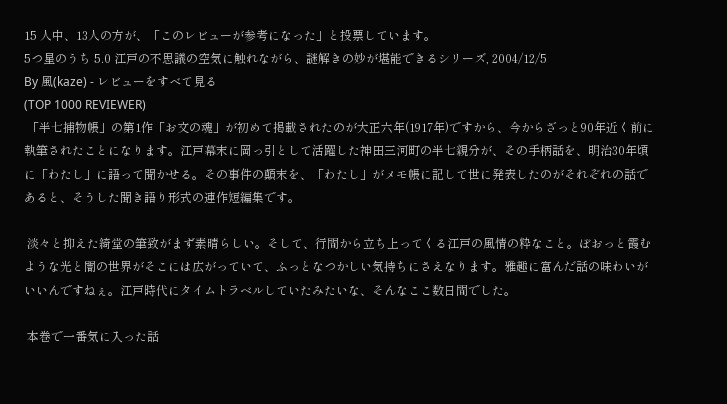15 人中、13人の方が、「このレビューが参考になった」と投票しています。
5つ星のうち 5.0 江戸の不思議の空気に触れながら、謎解きの妙が堪能できるシリーズ, 2004/12/5
By 風(kaze) - レビューをすべて見る
(TOP 1000 REVIEWER)
 「半七捕物帳」の第1作「お文の魂」が初めて掲載されたのが大正六年(1917年)ですから、今からざっと90年近く前に執筆されたことになります。江戸幕末に岡っ引として活躍した神田三河町の半七親分が、その手柄話を、明治30年頃に「わたし」に語って聞かせる。その事件の顛末を、「わたし」がメモ帳に記して世に発表したのがそれぞれの話であると、そうした聞き語り形式の連作短編集です。

 淡々と抑えた綺堂の筆致がまず素晴らしい。そして、行間から立ち上ってくる江戸の風情の粋なこと。ぼおっと霞むような光と闇の世界がそこには広がっていて、ふっとなつかしい気持ちにさえなります。雅趣に富んだ話の味わいがいいんですねぇ。江戸時代にタイムトラベルしていたみたいな、そんなここ数日間でした。

 本巻で一番気に入った話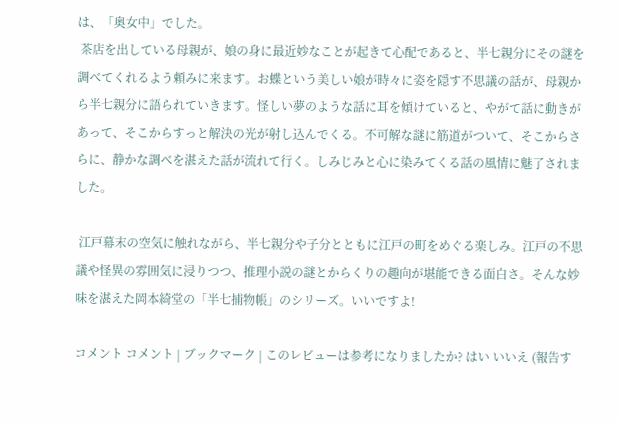は、「奥女中」でした。
 茶店を出している母親が、娘の身に最近妙なことが起きて心配であると、半七親分にその謎を調べてくれるよう頼みに来ます。お蝶という美しい娘が時々に姿を隠す不思議の話が、母親から半七親分に語られていきます。怪しい夢のような話に耳を傾けていると、やがて話に動きがあって、そこからすっと解決の光が射し込んでくる。不可解な謎に筋道がついて、そこからさらに、静かな調べを湛えた話が流れて行く。しみじみと心に染みてくる話の風情に魅了されました。

 江戸幕末の空気に触れながら、半七親分や子分とともに江戸の町をめぐる楽しみ。江戸の不思議や怪異の雰囲気に浸りつつ、推理小説の謎とからくりの趣向が堪能できる面白さ。そんな妙味を湛えた岡本綺堂の「半七捕物帳」のシリーズ。いいですよ!

コメント コメント | ブックマーク | このレビューは参考になりましたか? はい いいえ (報告す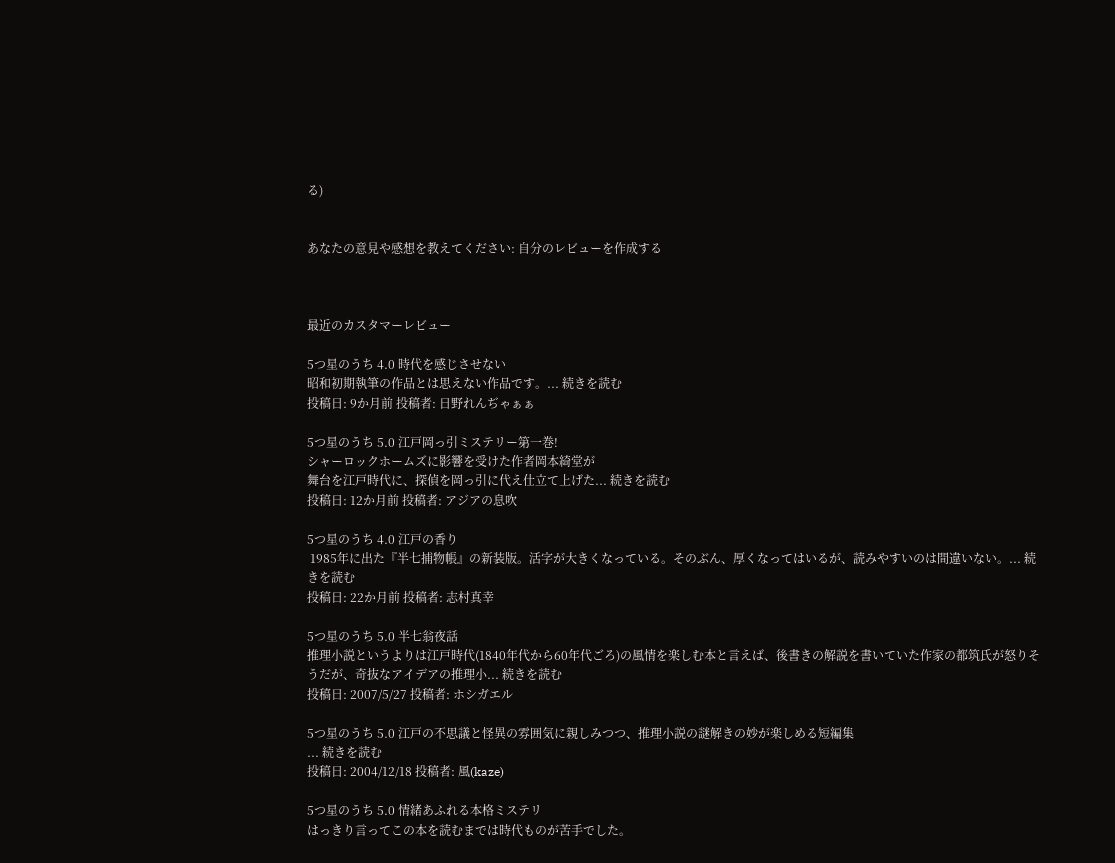る)


あなたの意見や感想を教えてください: 自分のレビューを作成する



最近のカスタマーレビュー

5つ星のうち 4.0 時代を感じさせない
昭和初期執筆の作品とは思えない作品です。... 続きを読む
投稿日: 9か月前 投稿者: 日野れんぢゃぁぁ

5つ星のうち 5.0 江戸岡っ引ミステリー第一巻!
シャーロックホームズに影響を受けた作者岡本綺堂が
舞台を江戸時代に、探偵を岡っ引に代え仕立て上げた... 続きを読む
投稿日: 12か月前 投稿者: アジアの息吹

5つ星のうち 4.0 江戸の香り
 1985年に出た『半七捕物帳』の新装版。活字が大きくなっている。そのぶん、厚くなってはいるが、読みやすいのは間違いない。... 続きを読む
投稿日: 22か月前 投稿者: 志村真幸

5つ星のうち 5.0 半七翁夜話
推理小説というよりは江戸時代(1840年代から60年代ごろ)の風情を楽しむ本と言えば、後書きの解説を書いていた作家の都筑氏が怒りそうだが、奇抜なアイデアの推理小... 続きを読む
投稿日: 2007/5/27 投稿者: ホシガエル

5つ星のうち 5.0 江戸の不思議と怪異の雰囲気に親しみつつ、推理小説の謎解きの妙が楽しめる短編集
... 続きを読む
投稿日: 2004/12/18 投稿者: 風(kaze)

5つ星のうち 5.0 情緒あふれる本格ミステリ
はっきり言ってこの本を読むまでは時代ものが苦手でした。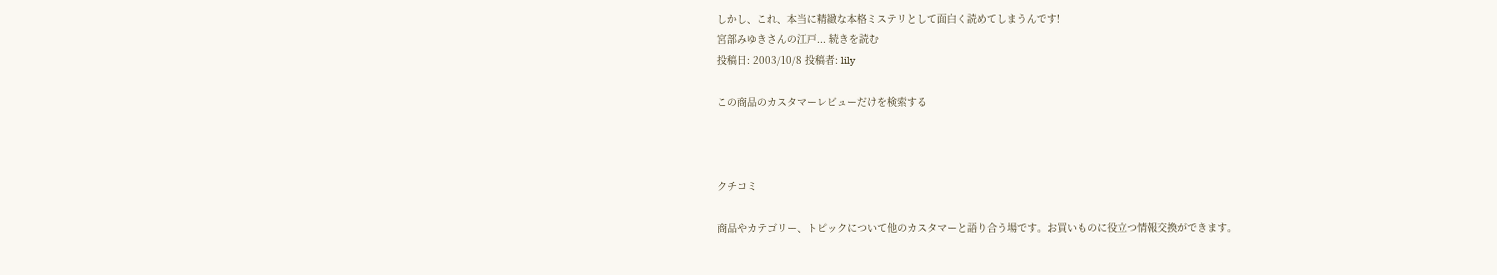しかし、これ、本当に精緻な本格ミステリとして面白く読めてしまうんです!
宮部みゆきさんの江戸... 続きを読む
投稿日: 2003/10/8 投稿者: lily

この商品のカスタマーレビューだけを検索する



クチコミ

商品やカテゴリー、トピックについて他のカスタマーと語り合う場です。お買いものに役立つ情報交換ができます。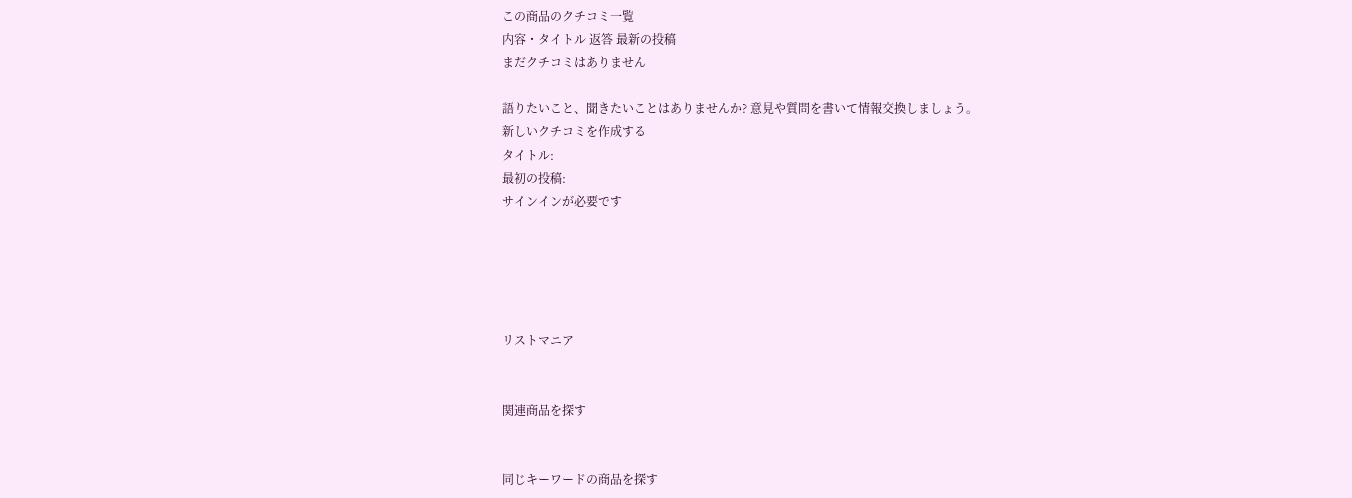この商品のクチコミ一覧
内容・タイトル 返答 最新の投稿
まだクチコミはありません

語りたいこと、聞きたいことはありませんか? 意見や質問を書いて情報交換しましょう。
新しいクチコミを作成する
タイトル:
最初の投稿:
サインインが必要です





リストマニア


関連商品を探す


同じキーワードの商品を探す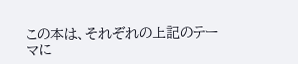この本は、それぞれの上記のテーマに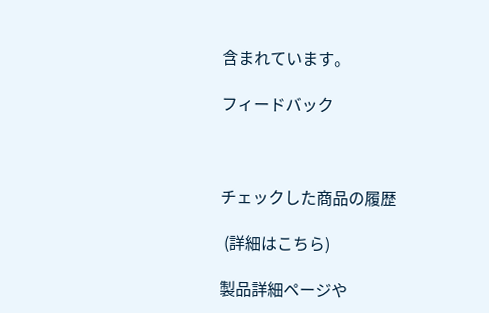含まれています。

フィードバック



チェックした商品の履歴

 (詳細はこちら)

製品詳細ページや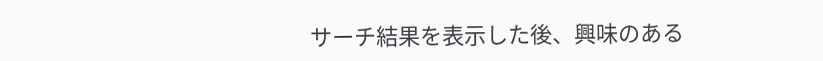サーチ結果を表示した後、興味のある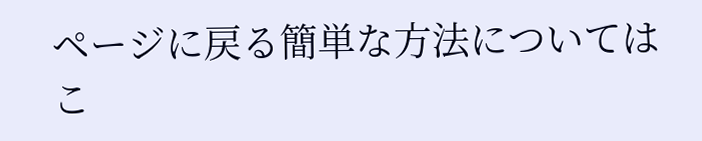ページに戻る簡単な方法についてはこ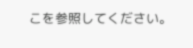こを参照してください。